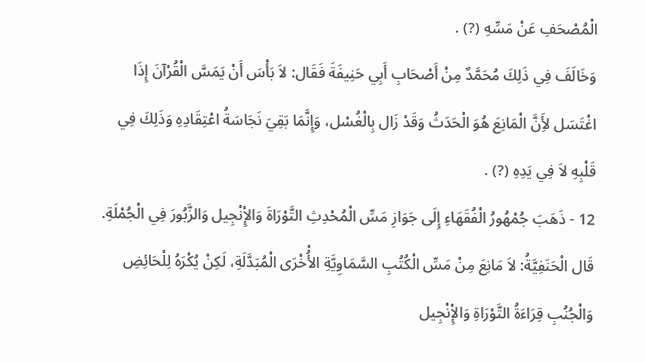الْمُصْحَفِ عَنْ مَسِّهِ (?) .
وَخَالَفَ فِي ذَلِكَ مُحَمَّدٌ مِنْ أَصْحَابِ أَبِي حَنِيفَةَ فَقَال: لاَ بَأْسَ أَنْ يَمَسَّ الْقُرْآنَ إِذَا اغْتَسَل لأَِنَّ الْمَانِعَ هُوَ الْحَدَثُ وَقَدْ زَال بِالْغُسْل، وَإِنَّمَا بَقِيَ نَجَاسَةُ اعْتِقَادِهِ وَذَلِكَ فِي قَلْبِهِ لاَ فِي يَدِهِ (?) .
12 - ذَهَبَ جُمْهُورُ الْفُقَهَاءِ إِلَى جَوَازِ مَسِّ الْمُحْدِثِ التَّوْرَاةَ وَالإِْنْجِيل وَالزَّبُورَ فِي الْجُمْلَةِ.
قَال الْحَنَفِيَّةُ: لاَ مَانِعَ مِنْ مَسِّ الْكُتُبِ السَّمَاوِيَّةِ الأُْخْرَى الْمُبَدَّلَةِ، لَكِنْ يُكْرَهُ لِلْحَائِضِ وَالْجُنُبِ قِرَاءَةُ التَّوْرَاةِ وَالإِْنْجِيل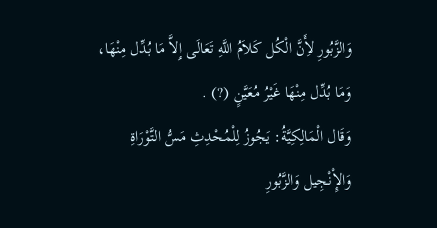وَالزَّبُورِ لأَِنَّ الْكُل كَلاَمُ اللَّهِ تَعَالَى إِلاَّ مَا بُدِّل مِنْهَا، وَمَا بُدِّل مِنْهَا غَيْرُ مُعَيَّنٍ (?) .
وَقَال الْمَالِكِيَّةُ: يَجُوزُ لِلْمُحْدِثِ مَسُّ التَّوْرَاةِ وَالإِْنْجِيل وَالزَّبُورِ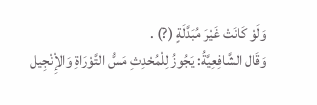وَلَوْ كَانَتْ غَيْرَ مُبَدَّلَةٍ (?) .
وَقَال الشَّافِعِيَّةُ: يَجُوزُ لِلْمُحْدِثِ مَسُّ التَّوْرَاةِ وَالإِْنْجِيل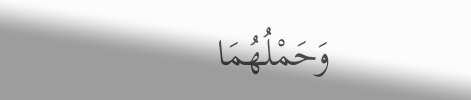وَحَمْلُهُمَا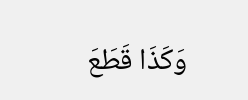وَكَذَا قَطَعَ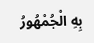بِهِ الْجُمْهُورُ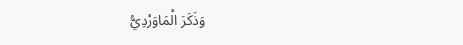وَذَكَرَ الْمَاوَرْدِيُّ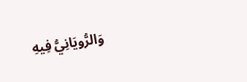وَالرُّويَانِيُّ فِيهِ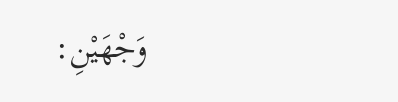وَجْهَيْنِ: